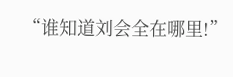“谁知道刘会全在哪里!”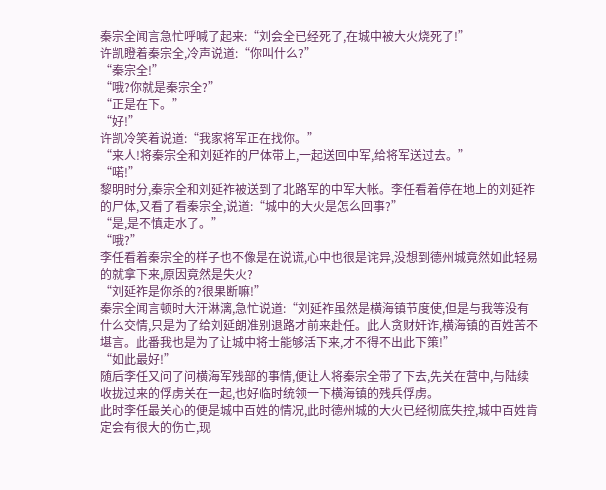秦宗全闻言急忙呼喊了起来:“刘会全已经死了,在城中被大火烧死了!”
许凯瞪着秦宗全,冷声说道:“你叫什么?”
“秦宗全!”
“哦?你就是秦宗全?”
“正是在下。”
“好!”
许凯冷笑着说道:“我家将军正在找你。”
“来人!将秦宗全和刘延祚的尸体带上,一起送回中军,给将军送过去。”
“喏!”
黎明时分,秦宗全和刘延祚被送到了北路军的中军大帐。李任看着停在地上的刘延祚的尸体,又看了看秦宗全,说道:“城中的大火是怎么回事?”
“是,是不慎走水了。”
“哦?”
李任看着秦宗全的样子也不像是在说谎,心中也很是诧异,没想到德州城竟然如此轻易的就拿下来,原因竟然是失火?
“刘延祚是你杀的?很果断嘛!”
秦宗全闻言顿时大汗淋漓,急忙说道:“刘延祚虽然是横海镇节度使,但是与我等没有什么交情,只是为了给刘延朗准别退路才前来赴任。此人贪财奸诈,横海镇的百姓苦不堪言。此番我也是为了让城中将士能够活下来,才不得不出此下策!”
“如此最好!”
随后李任又问了问横海军残部的事情,便让人将秦宗全带了下去,先关在营中,与陆续收拢过来的俘虏关在一起,也好临时统领一下横海镇的残兵俘虏。
此时李任最关心的便是城中百姓的情况,此时德州城的大火已经彻底失控,城中百姓肯定会有很大的伤亡,现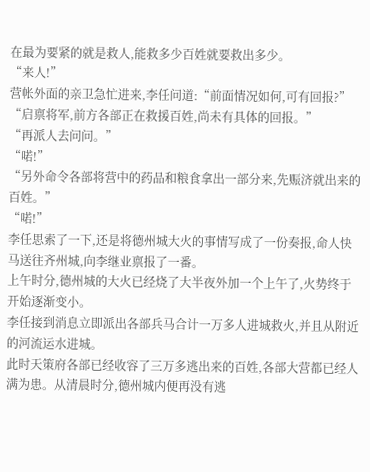在最为要紧的就是救人,能救多少百姓就要救出多少。
“来人!”
营帐外面的亲卫急忙进来,李任问道:“前面情况如何,可有回报?”
“启禀将军,前方各部正在救援百姓,尚未有具体的回报。”
“再派人去问问。”
“喏!”
“另外命令各部将营中的药品和粮食拿出一部分来,先赈济就出来的百姓。”
“喏!”
李任思索了一下,还是将德州城大火的事情写成了一份奏报,命人快马送往齐州城,向李继业禀报了一番。
上午时分,德州城的大火已经烧了大半夜外加一个上午了,火势终于开始逐渐变小。
李任接到消息立即派出各部兵马合计一万多人进城救火,并且从附近的河流运水进城。
此时天策府各部已经收容了三万多逃出来的百姓,各部大营都已经人满为患。从清晨时分,德州城内便再没有逃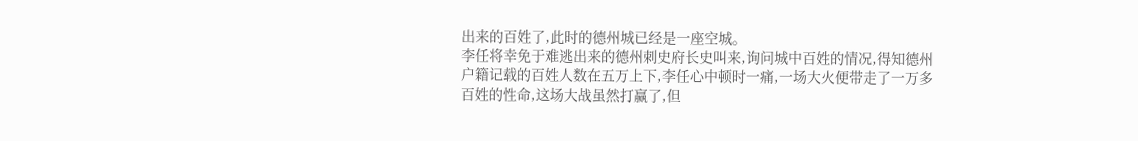出来的百姓了,此时的德州城已经是一座空城。
李任将幸免于难逃出来的德州刺史府长史叫来,询问城中百姓的情况,得知德州户籍记载的百姓人数在五万上下,李任心中顿时一痛,一场大火便带走了一万多百姓的性命,这场大战虽然打赢了,但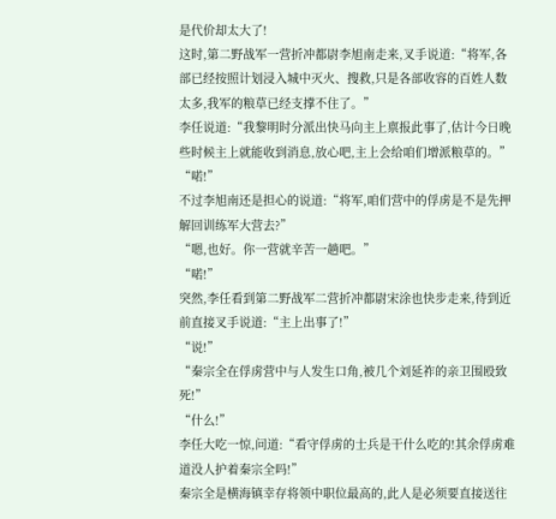是代价却太大了!
这时,第二野战军一营折冲都尉李旭南走来,叉手说道:“将军,各部已经按照计划浸入城中灭火、搜救,只是各部收容的百姓人数太多,我军的粮草已经支撑不住了。”
李任说道:“我黎明时分派出快马向主上禀报此事了,估计今日晚些时候主上就能收到消息,放心吧,主上会给咱们增派粮草的。”
“喏!”
不过李旭南还是担心的说道:“将军,咱们营中的俘虏是不是先押解回训练军大营去?”
“嗯,也好。你一营就辛苦一趟吧。”
“喏!”
突然,李任看到第二野战军二营折冲都尉宋涂也快步走来,待到近前直接叉手说道:“主上出事了!”
“说!”
“秦宗全在俘虏营中与人发生口角,被几个刘延祚的亲卫围殴致死!”
“什么!”
李任大吃一惊,问道:“看守俘虏的士兵是干什么吃的!其余俘虏难道没人护着秦宗全吗!”
秦宗全是横海镇幸存将领中职位最高的,此人是必须要直接送往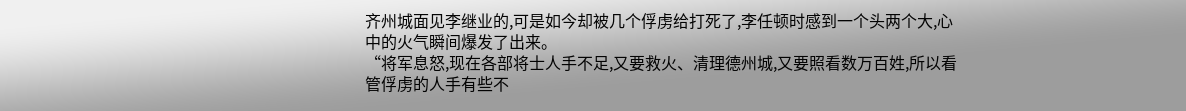齐州城面见李继业的,可是如今却被几个俘虏给打死了,李任顿时感到一个头两个大,心中的火气瞬间爆发了出来。
“将军息怒,现在各部将士人手不足,又要救火、清理德州城,又要照看数万百姓,所以看管俘虏的人手有些不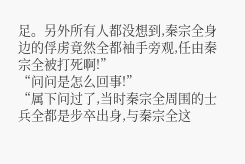足。另外所有人都没想到,秦宗全身边的俘虏竟然全都袖手旁观,任由秦宗全被打死啊!”
“问问是怎么回事!”
“属下问过了,当时秦宗全周围的士兵全都是步卒出身,与秦宗全这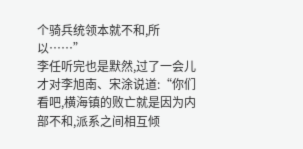个骑兵统领本就不和,所以……”
李任听完也是默然,过了一会儿才对李旭南、宋涂说道:“你们看吧,横海镇的败亡就是因为内部不和,派系之间相互倾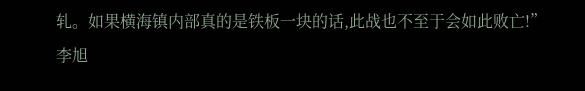轧。如果横海镇内部真的是铁板一块的话,此战也不至于会如此败亡!”
李旭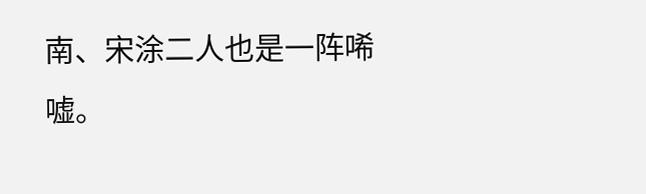南、宋涂二人也是一阵唏嘘。